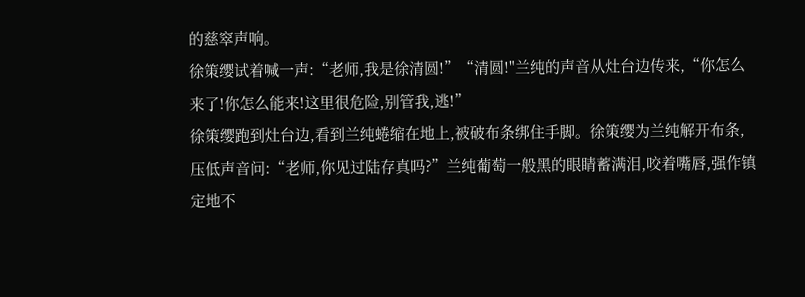的慈窣声响。
徐策缨试着喊一声:“老师,我是徐清圆!”“清圆!"兰纯的声音从灶台边传来,“你怎么来了!你怎么能来!这里很危险,别管我,逃!”
徐策缨跑到灶台边,看到兰纯蜷缩在地上,被破布条绑住手脚。徐策缨为兰纯解开布条,压低声音问:“老师,你见过陆存真吗?”兰纯葡萄一般黑的眼睛蓄满泪,咬着嘴唇,强作镇定地不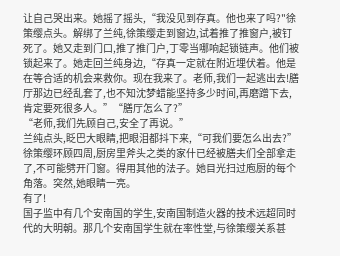让自己哭出来。她摇了摇头,“我没见到存真。他也来了吗?"徐策缨点头。解绑了兰纯,徐策缨走到窗边,试着推了推窗户,被钉死了。她又走到门口,推了推门户,丁零当哪响起锁链声。他们被锁起来了。她走回兰纯身边,“存真一定就在附近埋伏着。他是在等合适的机会来救你。现在我来了。老师,我们一起逃出去!膳厅那边已经乱套了,也不知沈梦蜡能坚持多少时间,再磨蹭下去,肯定要死很多人。”“膳厅怎么了?”
“老师,我们先顾自己,安全了再说。”
兰纯点头,眨巴大眼睛,把眼泪都抖下来,“可我们要怎么出去?”徐策缨环顾四周,厨房里斧头之类的家什已经被膳夫们全部拿走了,不可能劈开门窗。得用其他的法子。她目光扫过庖厨的每个角落。突然,她眼睛一亮。
有了!
国子监中有几个安南国的学生,安南国制造火器的技术远超同时代的大明朝。那几个安南国学生就在率性堂,与徐策缨关系甚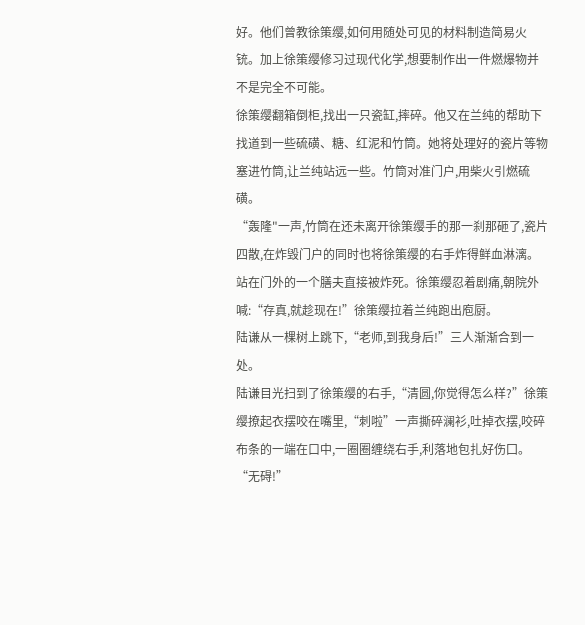好。他们曾教徐策缨,如何用随处可见的材料制造简易火铳。加上徐策缨修习过现代化学,想要制作出一件燃爆物并不是完全不可能。
徐策缨翻箱倒柜,找出一只瓷缸,摔碎。他又在兰纯的帮助下找道到一些硫磺、糖、红泥和竹筒。她将处理好的瓷片等物塞进竹筒,让兰纯站远一些。竹筒对准门户,用柴火引燃硫磺。
“轰隆"一声,竹筒在还未离开徐策缨手的那一刹那砸了,瓷片四散,在炸毁门户的同时也将徐策缨的右手炸得鲜血淋漓。站在门外的一个膳夫直接被炸死。徐策缨忍着剧痛,朝院外喊:“存真,就趁现在!”徐策缨拉着兰纯跑出庖厨。
陆谦从一棵树上跳下,“老师,到我身后!”三人渐渐合到一处。
陆谦目光扫到了徐策缨的右手,“清圆,你觉得怎么样?”徐策缨撩起衣摆咬在嘴里,“刺啦”一声撕碎澜衫,吐掉衣摆,咬碎布条的一端在口中,一圈圈缠绕右手,利落地包扎好伤囗。“无碍!”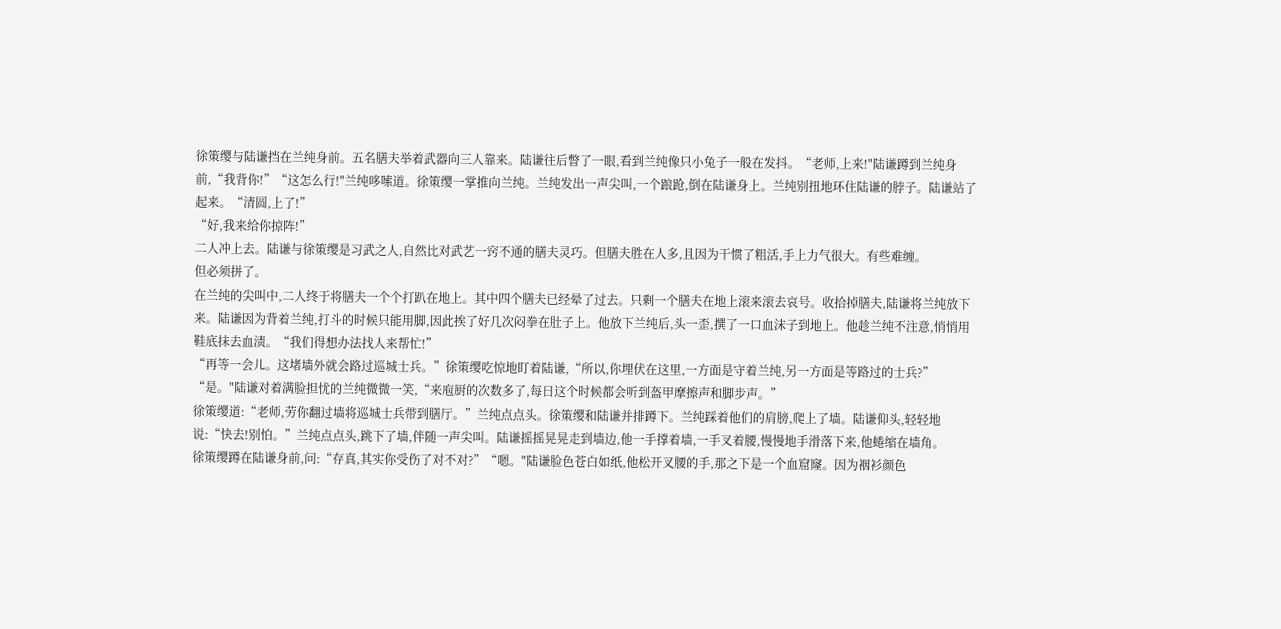徐策缨与陆谦挡在兰纯身前。五名膳夫举着武器向三人靠来。陆谦往后瞥了一眼,看到兰纯像只小兔子一般在发抖。“老师,上来!"陆谦蹲到兰纯身前,“我背你!”“这怎么行!"兰纯哆嗦道。徐策缨一掌推向兰纯。兰纯发出一声尖叫,一个踉跄,倒在陆谦身上。兰纯别扭地环住陆谦的脖子。陆谦站了起来。“清圆,上了!”
“好,我来给你掠阵!”
二人冲上去。陆谦与徐策缨是习武之人,自然比对武艺一窍不通的膳夫灵巧。但膳夫胜在人多,且因为干惯了粗活,手上力气很大。有些难缠。
但必须拼了。
在兰纯的尖叫中,二人终于将膳夫一个个打趴在地上。其中四个膳夫已经晕了过去。只剩一个膳夫在地上滚来滚去哀号。收拾掉膳夫,陆谦将兰纯放下来。陆谦因为背着兰纯,打斗的时候只能用脚,因此挨了好几次闷拳在肚子上。他放下兰纯后,头一歪,撰了一口血沫子到地上。他趁兰纯不注意,悄悄用鞋底抹去血渍。“我们得想办法找人来帮忙!”
“再等一会儿。这堵墙外就会路过巡城士兵。”徐策缨吃惊地盯着陆谦,“所以,你埋伏在这里,一方面是守着兰纯,另一方面是等路过的士兵?”
“是。"陆谦对着满脸担忧的兰纯微微一笑,“来庖厨的次数多了,每日这个时候都会听到盔甲摩擦声和脚步声。”
徐策缨道:“老师,劳你翻过墙将巡城士兵带到膳厅。”兰纯点点头。徐策缨和陆谦并排蹲下。兰纯踩着他们的肩膀,爬上了墙。陆谦仰头,轻轻地说:“快去!别怕。”兰纯点点头,跳下了墙,伴随一声尖叫。陆谦摇摇晃晃走到墙边,他一手撑着墙,一手叉着腰,慢慢地手滑落下来,他蜷缩在墙角。
徐策缨蹲在陆谦身前,问:“存真,其实你受伤了对不对?”“嗯。"陆谦脸色苍白如纸,他松开叉腰的手,那之下是一个血窟窿。因为裀衫颜色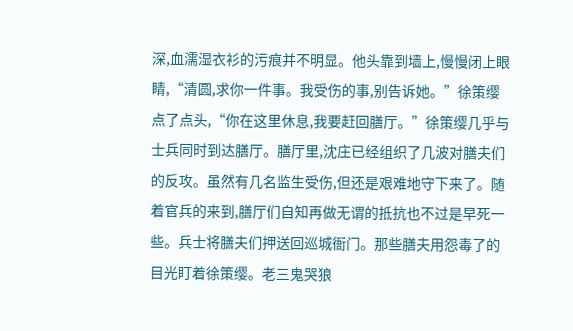深,血濡湿衣衫的污痕并不明显。他头靠到墙上,慢慢闭上眼睛,“清圆,求你一件事。我受伤的事,别告诉她。”徐策缨点了点头,“你在这里休息,我要赶回膳厅。”徐策缨几乎与士兵同时到达膳厅。膳厅里,沈庄已经组织了几波对膳夫们的反攻。虽然有几名监生受伤,但还是艰难地守下来了。随着官兵的来到,膳厅们自知再做无谓的抵抗也不过是早死一些。兵士将膳夫们押送回巡城衙门。那些膳夫用怨毒了的目光盯着徐策缨。老三鬼哭狼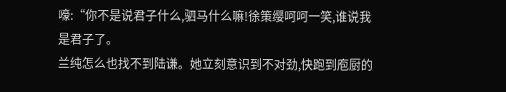嚎:“你不是说君子什么,驷马什么嘛!徐策缨呵呵一笑,谁说我是君子了。
兰纯怎么也找不到陆谦。她立刻意识到不对劲,快跑到庖厨的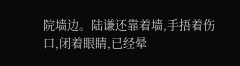院墙边。陆谦还靠着墙,手捂着伤口,闭着眼睛,已经晕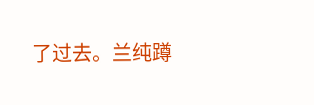了过去。兰纯蹲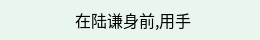在陆谦身前,用手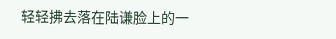轻轻拂去落在陆谦脸上的一